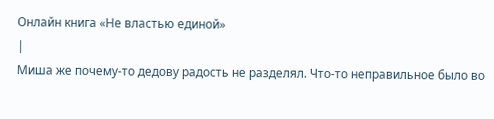Онлайн книга «Не властью единой»
|
Миша же почему-то дедову радость не разделял. Что-то неправильное было во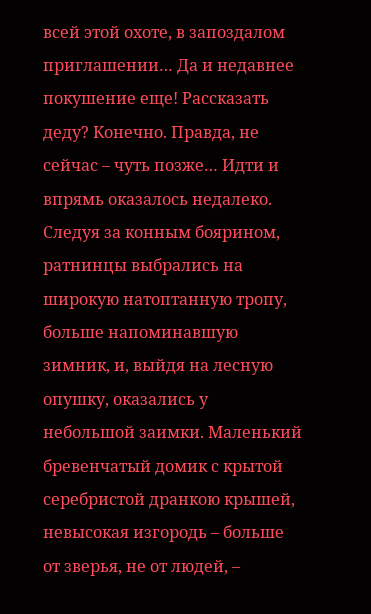всей этой охоте, в запоздалом приглашении… Да и недавнее покушение еще! Рассказать деду? Конечно. Правда, не сейчас – чуть позже… Идти и впрямь оказалось недалеко. Следуя за конным боярином, ратнинцы выбрались на широкую натоптанную тропу, больше напоминавшую зимник, и, выйдя на лесную опушку, оказались у небольшой заимки. Маленький бревенчатый домик с крытой серебристой дранкою крышей, невысокая изгородь – больше от зверья, не от людей, –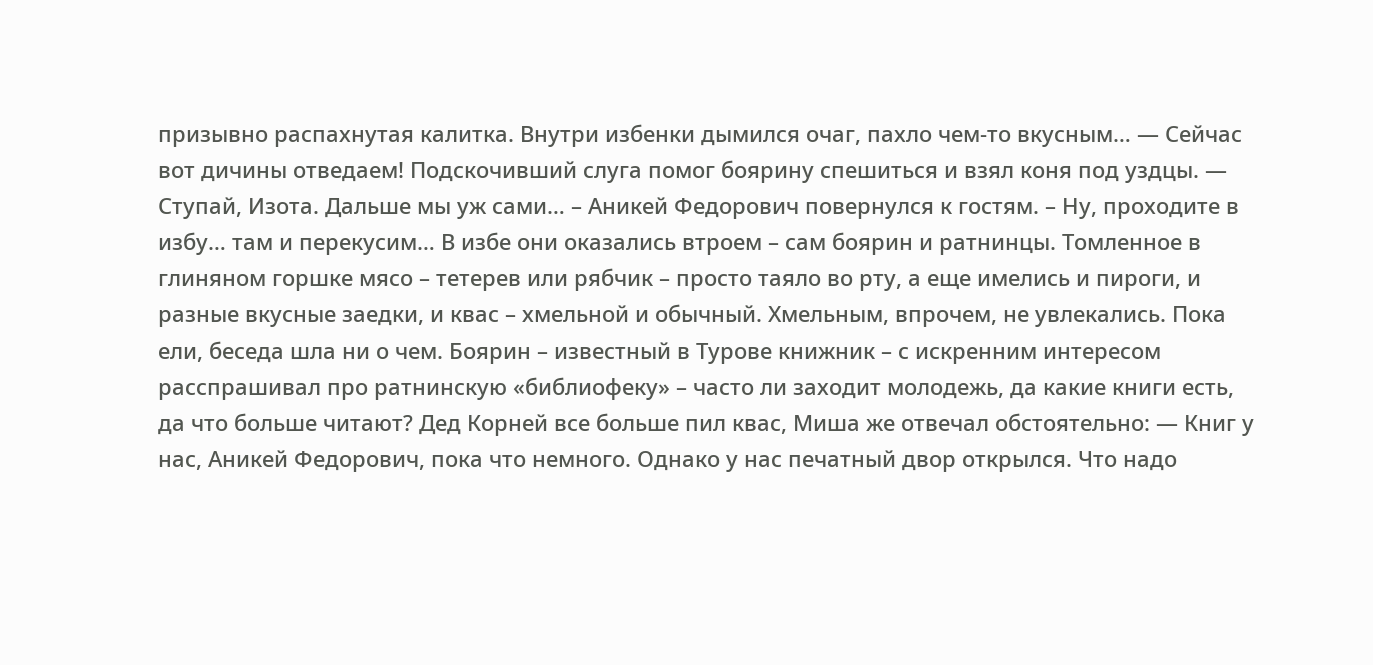призывно распахнутая калитка. Внутри избенки дымился очаг, пахло чем-то вкусным… — Сейчас вот дичины отведаем! Подскочивший слуга помог боярину спешиться и взял коня под уздцы. — Ступай, Изота. Дальше мы уж сами… – Аникей Федорович повернулся к гостям. – Ну, проходите в избу… там и перекусим… В избе они оказались втроем – сам боярин и ратнинцы. Томленное в глиняном горшке мясо – тетерев или рябчик – просто таяло во рту, а еще имелись и пироги, и разные вкусные заедки, и квас – хмельной и обычный. Хмельным, впрочем, не увлекались. Пока ели, беседа шла ни о чем. Боярин – известный в Турове книжник – с искренним интересом расспрашивал про ратнинскую «библиофеку» – часто ли заходит молодежь, да какие книги есть, да что больше читают? Дед Корней все больше пил квас, Миша же отвечал обстоятельно: — Книг у нас, Аникей Федорович, пока что немного. Однако у нас печатный двор открылся. Что надо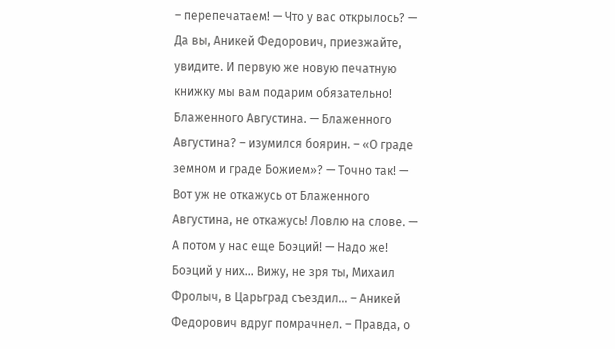– перепечатаем! — Что у вас открылось? — Да вы, Аникей Федорович, приезжайте, увидите. И первую же новую печатную книжку мы вам подарим обязательно! Блаженного Августина. — Блаженного Августина? – изумился боярин. – «О граде земном и граде Божием»? — Точно так! — Вот уж не откажусь от Блаженного Августина, не откажусь! Ловлю на слове. — А потом у нас еще Боэций! — Надо же! Боэций у них… Вижу, не зря ты, Михаил Фролыч, в Царьград съездил… – Аникей Федорович вдруг помрачнел. – Правда, о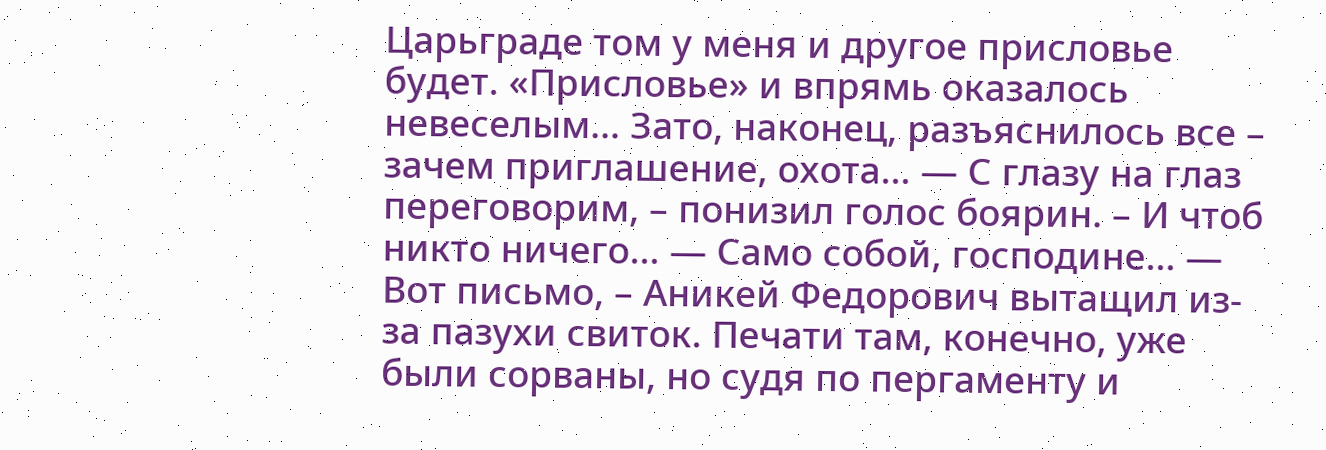Царьграде том у меня и другое присловье будет. «Присловье» и впрямь оказалось невеселым… Зато, наконец, разъяснилось все – зачем приглашение, охота… — С глазу на глаз переговорим, – понизил голос боярин. – И чтоб никто ничего… — Само собой, господине… — Вот письмо, – Аникей Федорович вытащил из-за пазухи свиток. Печати там, конечно, уже были сорваны, но судя по пергаменту и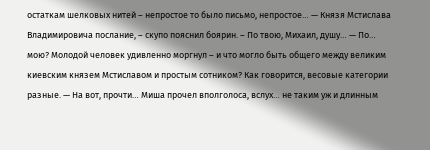остаткам шелковых нитей – непростое то было письмо, непростое… — Князя Мстислава Владимировича послание, – скупо пояснил боярин. – По твою, Михаил, душу… — По… мою? Молодой человек удивленно моргнул – и что могло быть общего между великим киевским князем Мстиславом и простым сотником? Как говорится, весовые категории разные. — На вот, прочти… Миша прочел вполголоса, вслух… не таким уж и длинным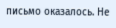письмо оказалось. Не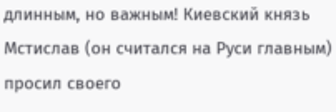длинным, но важным! Киевский князь Мстислав (он считался на Руси главным) просил своего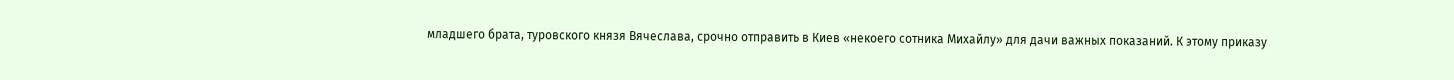младшего брата, туровского князя Вячеслава, срочно отправить в Киев «некоего сотника Михайлу» для дачи важных показаний. К этому приказу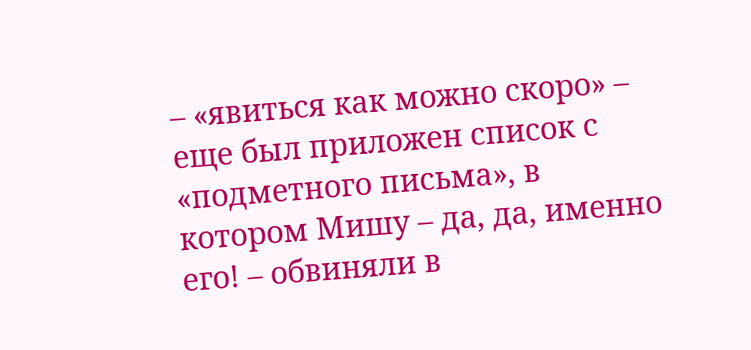– «явиться как можно скоро» – еще был приложен список с «подметного письма», в котором Мишу – да, да, именно его! – обвиняли в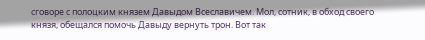сговоре с полоцким князем Давыдом Всеславичем. Мол, сотник, в обход своего князя, обещался помочь Давыду вернуть трон. Вот так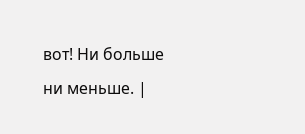вот! Ни больше ни меньше. |